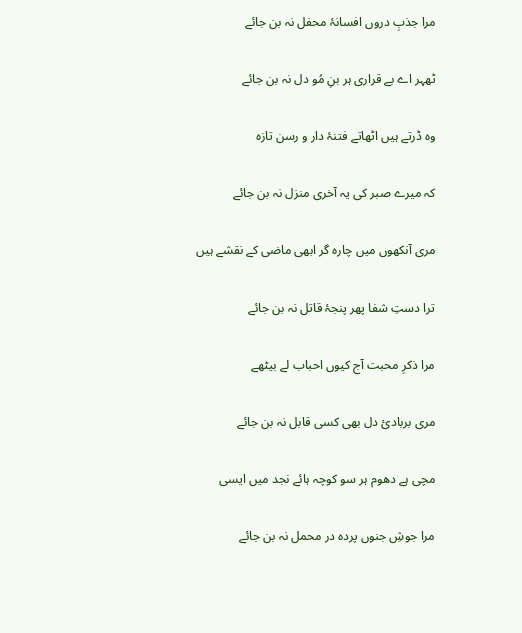مرا جذبِ دروں افسانۂ محفل نہ بن جائے

ٹھہر اے بے قراری ہر بنِ مُو دل نہ بن جائے

وہ ڈرتے ہیں اٹھاتے فتنۂ دار و رسن تازہ

کہ میرے صبر کی یہ آخری منزل نہ بن جائے

مری آنکھوں میں چارہ گر ابھی ماضی کے نقشے ہیں

ترا دستِ شفا پھر پنجۂ قاتل نہ بن جائے

مرا ذکرِ محبت آج کیوں احباب لے بیٹھے

مری بربادیٔ دل بھی کسی قابل نہ بن جائے

مچی ہے دھوم ہر سو کوچہ ہائے نجد میں ایسی

مرا جوشِ جنوں پردہ در محمل نہ بن جائے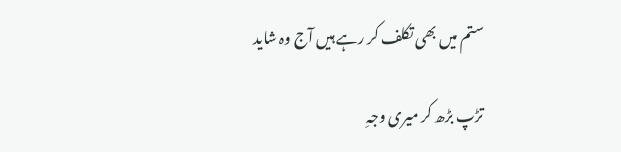ستم میں بھی تکلف کر رہے ہیں آج وہ شاید

تڑپ بڑھ کر میری وجہِ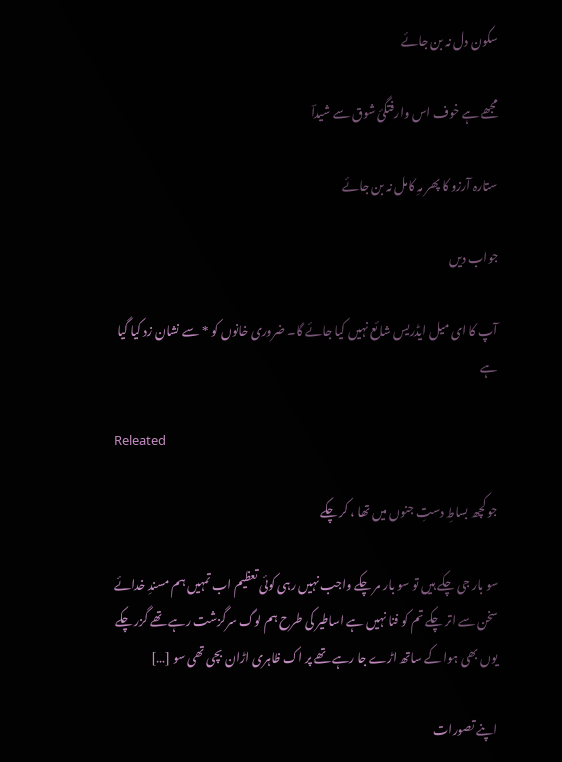سکون دل نہ بن جائے

مجھے ہے خوف اس وارفتگیٔ شوق سے شیداؔ

ستارہ آرزو کا پھر مہِ کامل نہ بن جائے

جواب دیں

آپ کا ای میل ایڈریس شائع نہیں کیا جائے گا۔ ضروری خانوں کو * سے نشان زد کیا گیا ہے

Releated

جو کچھ بساطِ دستِ جنوں میں تھا ، کر چکے

سو بار جی چکے ہیں تو سو بار مر چکے واجب نہیں رہی کوئی تعظیم اب تمہیں ہم مسندِ خدائے سخن سے اتر چکے تم کو فنا نہیں ہے اساطیر کی طرح ہم لوگ سرگزشت رہے تھے گزر چکے یوں بھی ہوا کے ساتھ اڑے جا رہے تھے پر اک ظاہری اڑان بچی تھی سو […]

اپنے تصورات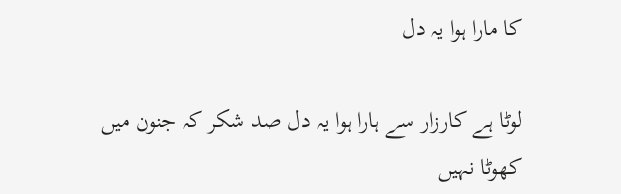کا مارا ہوا یہ دل

لوٹا ہے کارزار سے ہارا ہوا یہ دل صد شکر کہ جنون میں کھوٹا نہیں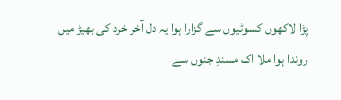پڑا لاکھوں کسوٹیوں سے گزارا ہوا یہ دل آخر خرد کی بھیڑ میں روندا ہوا ملا اک مسندِ جنوں سے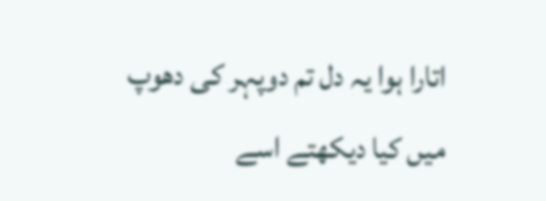اتارا ہوا یہ دل تم دوپہر کی دھوپ میں کیا دیکھتے اسے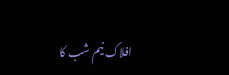افلاک نیم شب کا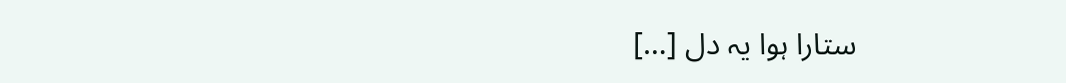ستارا ہوا یہ دل […]